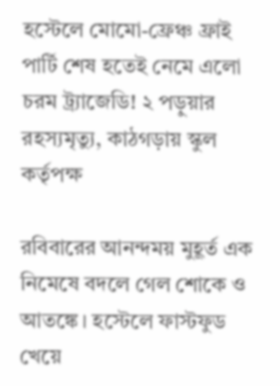হস্টেলে মোমো-ফ্রেঞ্চ ফ্রাই পার্টি শেষ হতেই নেমে এলো চরম ট্র্যাজেডি! ২ পড়ুয়ার রহস্যমৃত্যু, কাঠগড়ায় স্কুল কর্তৃপক্ষ

রবিবারের আনন্দময় মুহূর্ত এক নিমেষে বদলে গেল শোকে ও আতঙ্কে। হস্টেলে ফাস্টফুড খেয়ে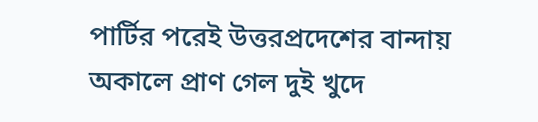পার্টির পরেই উত্তরপ্রদেশের বান্দায় অকালে প্রাণ গেল দুই খুদে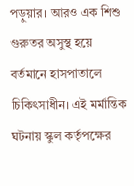পড়ুয়ার। আরও এক শিশু গুরুতর অসুস্থ হয়ে বর্তমানে হাসপাতালে চিকিৎসাধীন। এই মর্মান্তিক ঘটনায় স্কুল কর্তৃপক্ষের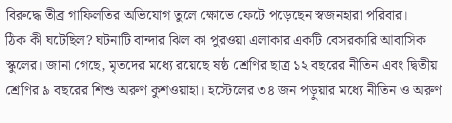বিরুদ্ধে তীব্র গাফিলতির অভিযোগ তুলে ক্ষোভে ফেটে পড়েছেন স্বজনহারা পরিবার।
ঠিক কী ঘটেছিল? ঘটনাটি বান্দার ঝিল কা পুরওয়া এলাকার একটি বেসরকারি আবাসিক স্কুলের। জানা গেছে, মৃতদের মধ্যে রয়েছে ষষ্ঠ শ্রেণির ছাত্র ১২ বছরের নীতিন এবং দ্বিতীয় শ্রেণির ৯ বছরের শিশু অরুণ কুশওয়াহা। হস্টেলের ৩৪ জন পড়ুয়ার মধ্যে নীতিন ও অরুণ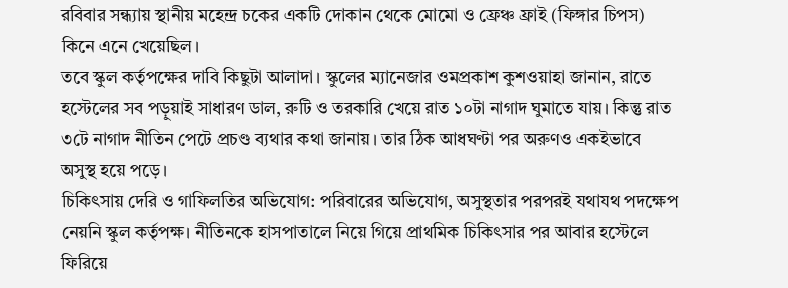রবিবার সন্ধ্যায় স্থানীয় মহেন্দ্র চকের একটি দোকান থেকে মোমো ও ফ্রেঞ্চ ফ্রাই (ফিঙ্গার চিপস) কিনে এনে খেয়েছিল।
তবে স্কুল কর্তৃপক্ষের দাবি কিছুটা আলাদা। স্কুলের ম্যানেজার ওমপ্রকাশ কুশওয়াহা জানান, রাতে হস্টেলের সব পড়ুয়াই সাধারণ ডাল, রুটি ও তরকারি খেয়ে রাত ১০টা নাগাদ ঘুমাতে যায়। কিন্তু রাত ৩টে নাগাদ নীতিন পেটে প্রচণ্ড ব্যথার কথা জানায়। তার ঠিক আধঘণ্টা পর অরুণও একইভাবে অসুস্থ হয়ে পড়ে।
চিকিৎসায় দেরি ও গাফিলতির অভিযোগ: পরিবারের অভিযোগ, অসুস্থতার পরপরই যথাযথ পদক্ষেপ নেয়নি স্কুল কর্তৃপক্ষ। নীতিনকে হাসপাতালে নিয়ে গিয়ে প্রাথমিক চিকিৎসার পর আবার হস্টেলে ফিরিয়ে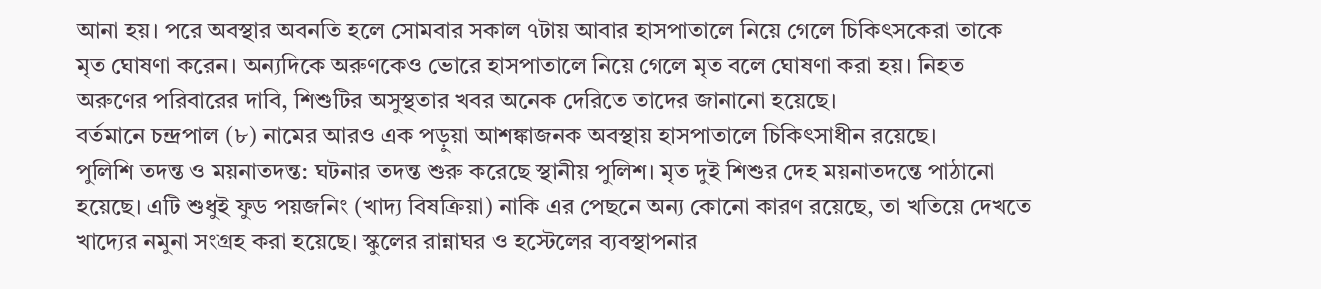আনা হয়। পরে অবস্থার অবনতি হলে সোমবার সকাল ৭টায় আবার হাসপাতালে নিয়ে গেলে চিকিৎসকেরা তাকে মৃত ঘোষণা করেন। অন্যদিকে অরুণকেও ভোরে হাসপাতালে নিয়ে গেলে মৃত বলে ঘোষণা করা হয়। নিহত অরুণের পরিবারের দাবি, শিশুটির অসুস্থতার খবর অনেক দেরিতে তাদের জানানো হয়েছে।
বর্তমানে চন্দ্রপাল (৮) নামের আরও এক পড়ুয়া আশঙ্কাজনক অবস্থায় হাসপাতালে চিকিৎসাধীন রয়েছে।
পুলিশি তদন্ত ও ময়নাতদন্ত: ঘটনার তদন্ত শুরু করেছে স্থানীয় পুলিশ। মৃত দুই শিশুর দেহ ময়নাতদন্তে পাঠানো হয়েছে। এটি শুধুই ফুড পয়জনিং (খাদ্য বিষক্রিয়া) নাকি এর পেছনে অন্য কোনো কারণ রয়েছে, তা খতিয়ে দেখতে খাদ্যের নমুনা সংগ্রহ করা হয়েছে। স্কুলের রান্নাঘর ও হস্টেলের ব্যবস্থাপনার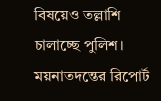বিষয়েও তল্লাশি চালাচ্ছে পুলিশ। ময়নাতদন্তের রিপোর্ট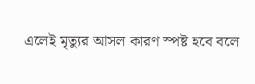এলেই মৃত্যুর আসল কারণ স্পষ্ট হবে বলে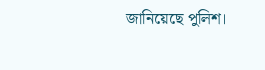জানিয়েছে পুলিশ।